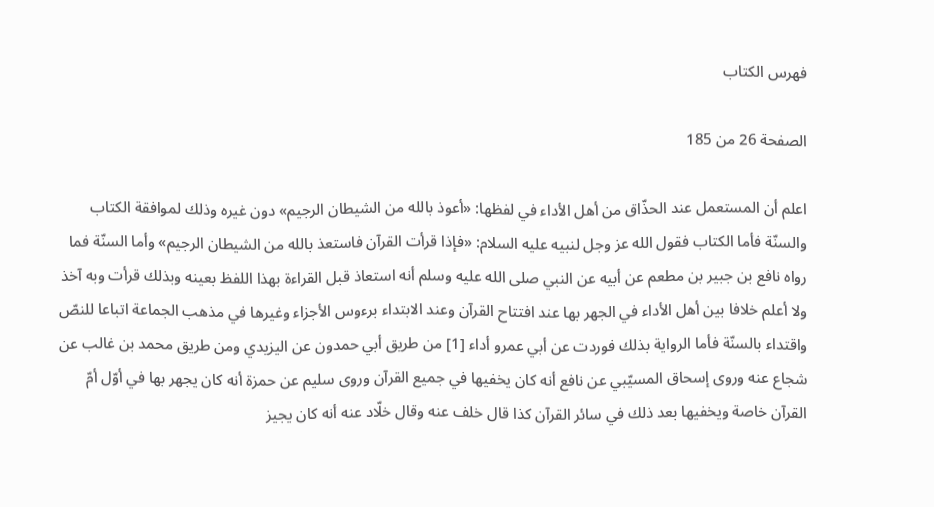فهرس الكتاب

الصفحة 26 من 185

اعلم أن المستعمل عند الحذّاق من أهل الأداء في لفظها: «أعوذ بالله من الشيطان الرجيم» دون غيره وذلك لموافقة الكتاب والسنّة فأما الكتاب فقول الله عز وجل لنبيه عليه السلام: «فإذا قرأت القرآن فاستعذ بالله من الشيطان الرجيم» وأما السنّة فما رواه نافع بن جبير بن مطعم عن أبيه عن النبي صلى الله عليه وسلم أنه استعاذ قبل القراءة بهذا اللفظ بعينه وبذلك قرأت وبه آخذ ولا أعلم خلافا بين أهل الأداء في الجهر بها عند افتتاح القرآن وعند الابتداء برءوس الأجزاء وغيرها في مذهب الجماعة اتباعا للنصّ واقتداء بالسنّة فأما الرواية بذلك فوردت عن أبي عمرو أداء [1] من طريق أبي حمدون عن اليزيدي ومن طريق محمد بن غالب عن شجاع عنه وروى إسحاق المسيّبي عن نافع أنه كان يخفيها في جميع القرآن وروى سليم عن حمزة أنه كان يجهر بها في أوّل أمّ القرآن خاصة ويخفيها بعد ذلك في سائر القرآن كذا قال خلف عنه وقال خلّاد عنه أنه كان يجيز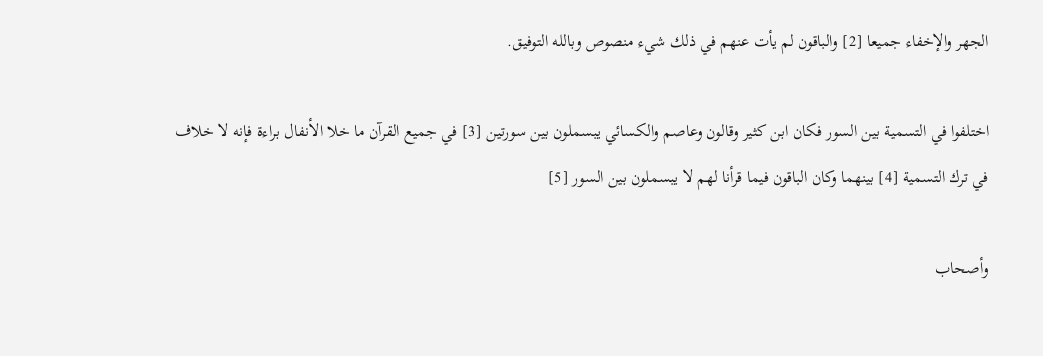الجهر والإخفاء جميعا [2] والباقون لم يأت عنهم في ذلك شيء منصوص وبالله التوفيق.

اختلفوا في التسمية بين السور فكان ابن كثير وقالون وعاصم والكسائي يبسملون بين سورتين [3] في جميع القرآن ما خلا الأنفال براءة فإنه لا خلاف في ترك التسمية [4] بينهما وكان الباقون فيما قرأنا لهم لا يبسملون بين السور [5]

وأصحاب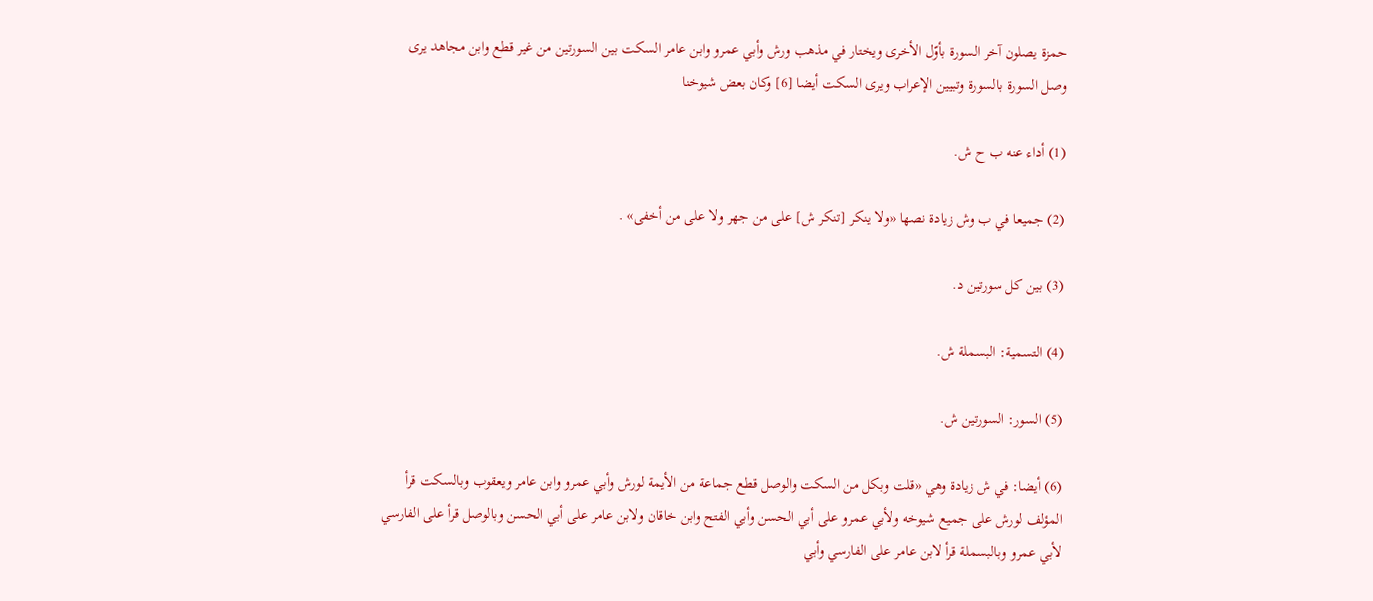حمزة يصلون آخر السورة بأوّل الأخرى ويختار في مذهب ورش وأبي عمرو وابن عامر السكت بين السورتين من غير قطع وابن مجاهد يرى وصل السورة بالسورة وتبيين الإعراب ويرى السكت أيضا [6] وكان بعض شيوخنا

(1) أداء عنه ب ح ش.

(2) جميعا في ب وش زيادة نصها «ولا ينكر [تنكر ش] على من جهر ولا على من أخفى» .

(3) بين كل سورتين د.

(4) التسمية: البسملة ش.

(5) السور: السورتين ش.

(6) أيضا: في ش زيادة وهي «قلت وبكل من السكت والوصل قطع جماعة من الأيمة لورش وأبي عمرو وابن عامر ويعقوب وبالسكت قرأ المؤلف لورش على جميع شيوخه ولأبي عمرو على أبي الحسن وأبي الفتح وابن خاقان ولابن عامر على أبي الحسن وبالوصل قرأ على الفارسي لأبي عمرو وبالبسملة قرأ لابن عامر على الفارسي وأبي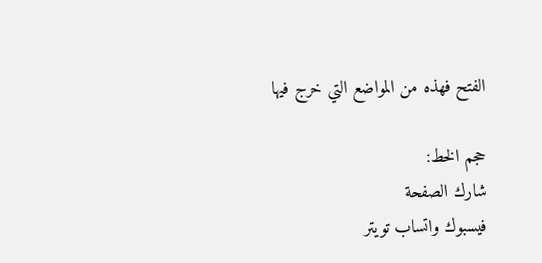الفتح فهذه من المواضع التي خرج فيها

حجم الخط:
شارك الصفحة
فيسبوك واتساب تويتر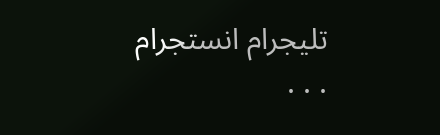تليجرام انستجرام
. . .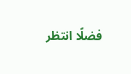فضلًا انتظر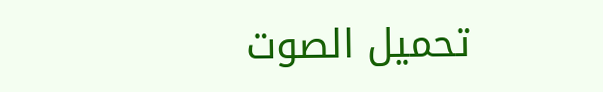تحميل الصوت